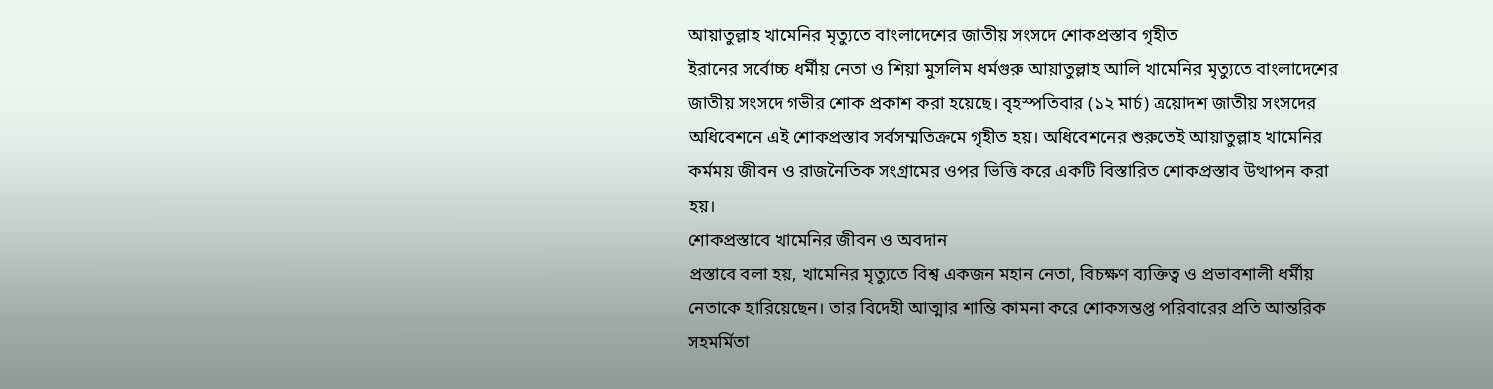আয়াতুল্লাহ খামেনির মৃত্যুতে বাংলাদেশের জাতীয় সংসদে শোকপ্রস্তাব গৃহীত
ইরানের সর্বোচ্চ ধর্মীয় নেতা ও শিয়া মুসলিম ধর্মগুরু আয়াতুল্লাহ আলি খামেনির মৃত্যুতে বাংলাদেশের জাতীয় সংসদে গভীর শোক প্রকাশ করা হয়েছে। বৃহস্পতিবার (১২ মার্চ) ত্রয়োদশ জাতীয় সংসদের অধিবেশনে এই শোকপ্রস্তাব সর্বসম্মতিক্রমে গৃহীত হয়। অধিবেশনের শুরুতেই আয়াতুল্লাহ খামেনির কর্মময় জীবন ও রাজনৈতিক সংগ্রামের ওপর ভিত্তি করে একটি বিস্তারিত শোকপ্রস্তাব উত্থাপন করা হয়।
শোকপ্রস্তাবে খামেনির জীবন ও অবদান
প্রস্তাবে বলা হয়, খামেনির মৃত্যুতে বিশ্ব একজন মহান নেতা, বিচক্ষণ ব্যক্তিত্ব ও প্রভাবশালী ধর্মীয় নেতাকে হারিয়েছেন। তার বিদেহী আত্মার শান্তি কামনা করে শোকসন্তপ্ত পরিবারের প্রতি আন্তরিক সহমর্মিতা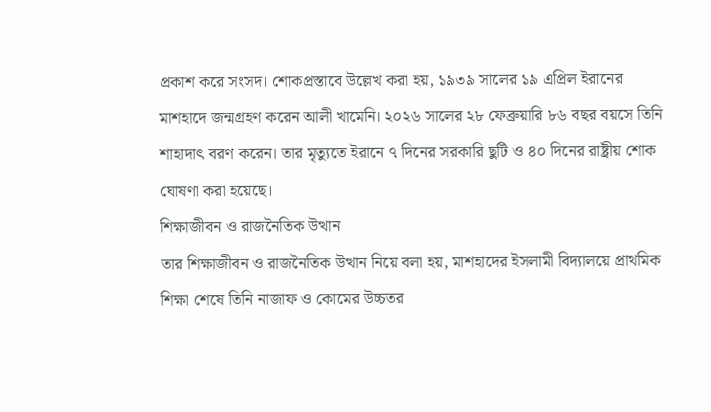প্রকাশ করে সংসদ। শোকপ্রস্তাবে উল্লেখ করা হয়, ১৯৩৯ সালের ১৯ এপ্রিল ইরানের মাশহাদে জন্মগ্রহণ করেন আলী খামেনি। ২০২৬ সালের ২৮ ফেব্রুয়ারি ৮৬ বছর বয়সে তিনি শাহাদাৎ বরণ করেন। তার মৃত্যুতে ইরানে ৭ দিনের সরকারি ছুটি ও ৪০ দিনের রাষ্ট্রীয় শোক ঘোষণা করা হয়েছে।
শিক্ষাজীবন ও রাজনৈতিক উত্থান
তার শিক্ষাজীবন ও রাজনৈতিক উত্থান নিয়ে বলা হয়, মাশহাদের ইসলামী বিদ্যালয়ে প্রাথমিক শিক্ষা শেষে তিনি নাজাফ ও কোমের উচ্চতর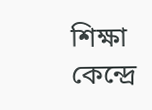শিক্ষা কেন্দ্রে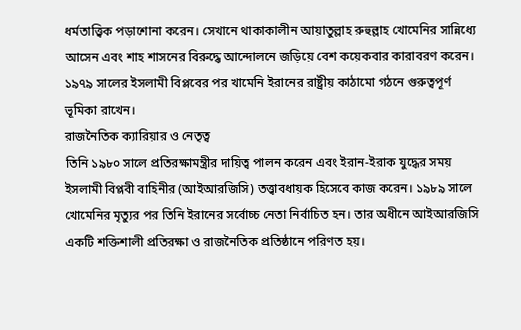ধর্মতাত্ত্বিক পড়াশোনা করেন। সেখানে থাকাকালীন আয়াতুল্লাহ রুহুল্লাহ খোমেনির সান্নিধ্যে আসেন এবং শাহ শাসনের বিরুদ্ধে আন্দোলনে জড়িয়ে বেশ কয়েকবার কারাবরণ করেন। ১৯৭৯ সালের ইসলামী বিপ্লবের পর খামেনি ইরানের রাষ্ট্রীয় কাঠামো গঠনে গুরুত্বপূর্ণ ভূমিকা রাখেন।
রাজনৈতিক ক্যারিয়ার ও নেতৃত্ব
তিনি ১৯৮০ সালে প্রতিরক্ষামন্ত্রীর দায়িত্ব পালন করেন এবং ইরান-ইরাক যুদ্ধের সময় ইসলামী বিপ্লবী বাহিনীর (আইআরজিসি) তত্ত্বাবধায়ক হিসেবে কাজ করেন। ১৯৮৯ সালে খোমেনির মৃত্যুর পর তিনি ইরানের সর্বোচ্চ নেতা নির্বাচিত হন। তার অধীনে আইআরজিসি একটি শক্তিশালী প্রতিরক্ষা ও রাজনৈতিক প্রতিষ্ঠানে পরিণত হয়।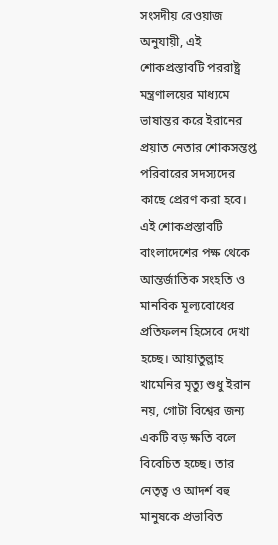সংসদীয় রেওয়াজ অনুযায়ী, এই শোকপ্রস্তাবটি পররাষ্ট্র মন্ত্রণালয়ের মাধ্যমে ভাষান্তর করে ইরানের প্রয়াত নেতার শোকসন্তপ্ত পরিবারের সদস্যদের কাছে প্রেরণ করা হবে।
এই শোকপ্রস্তাবটি বাংলাদেশের পক্ষ থেকে আন্তর্জাতিক সংহতি ও মানবিক মূল্যবোধের প্রতিফলন হিসেবে দেখা হচ্ছে। আয়াতুল্লাহ খামেনির মৃত্যু শুধু ইরান নয়, গোটা বিশ্বের জন্য একটি বড় ক্ষতি বলে বিবেচিত হচ্ছে। তার নেতৃত্ব ও আদর্শ বহু মানুষকে প্রভাবিত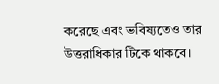করেছে এবং ভবিষ্যতেও তার উত্তরাধিকার টিকে থাকবে।